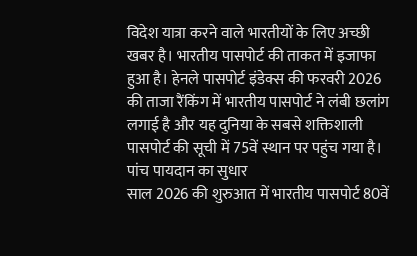विदेश यात्रा करने वाले भारतीयों के लिए अच्छी खबर है। भारतीय पासपोर्ट की ताकत में इजाफा हुआ है। हेनले पासपोर्ट इंडेक्स की फरवरी 2026 की ताजा रैंकिंग में भारतीय पासपोर्ट ने लंबी छलांग लगाई है और यह दुनिया के सबसे शक्तिशाली पासपोर्ट की सूची में 75वें स्थान पर पहुंच गया है।
पांच पायदान का सुधार
साल 2026 की शुरुआत में भारतीय पासपोर्ट 80वें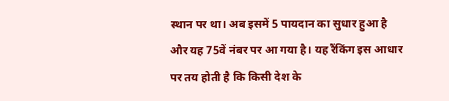स्थान पर था। अब इसमें 5 पायदान का सुधार हुआ है और यह 75वें नंबर पर आ गया है। यह रैंकिंग इस आधार पर तय होती है कि किसी देश के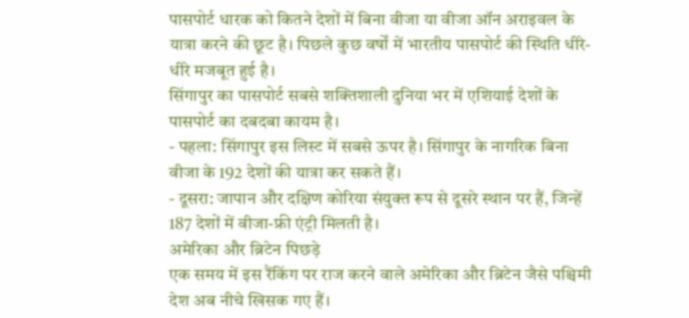पासपोर्ट धारक को कितने देशों में बिना वीजा या वीजा ऑन अराइवल के यात्रा करने की छूट है। पिछले कुछ वर्षों में भारतीय पासपोर्ट की स्थिति धीरे-धीरे मजबूत हुई है।
सिंगापुर का पासपोर्ट सबसे शक्तिशाली दुनिया भर में एशियाई देशों के पासपोर्ट का दबदबा कायम है।
- पहला: सिंगापुर इस लिस्ट में सबसे ऊपर है। सिंगापुर के नागरिक बिना वीजा के 192 देशों की यात्रा कर सकते हैं।
- दूसरा: जापान और दक्षिण कोरिया संयुक्त रूप से दूसरे स्थान पर हैं, जिन्हें 187 देशों में वीजा-फ्री एंट्री मिलती है।
अमेरिका और ब्रिटेन पिछड़े
एक समय में इस रैंकिंग पर राज करने वाले अमेरिका और ब्रिटेन जैसे पश्चिमी देश अब नीचे खिसक गए हैं।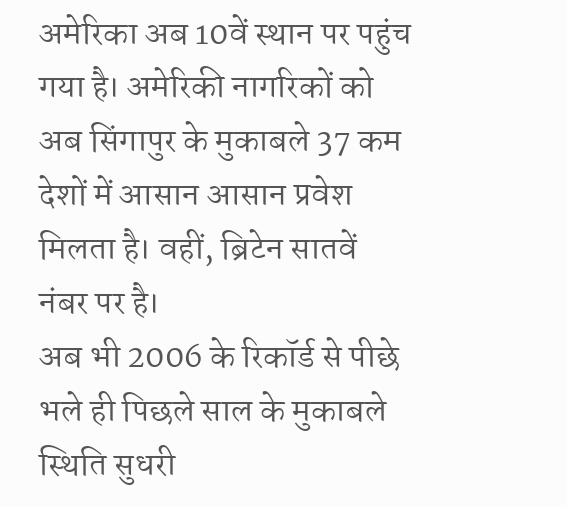अमेरिका अब 10वें स्थान पर पहुंच गया है। अमेरिकी नागरिकों को अब सिंगापुर के मुकाबले 37 कम देशों में आसान आसान प्रवेश मिलता है। वहीं, ब्रिटेन सातवें नंबर पर है।
अब भी 2006 के रिकॉर्ड से पीछे
भले ही पिछले साल के मुकाबले स्थिति सुधरी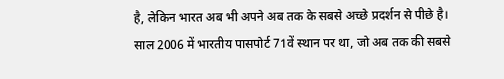है, लेकिन भारत अब भी अपने अब तक के सबसे अच्छे प्रदर्शन से पीछे है। साल 2006 में भारतीय पासपोर्ट 71वें स्थान पर था, जो अब तक की सबसे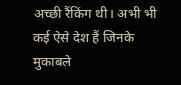अच्छी रैंकिंग थी। अभी भी कई ऐसे देश हैं जिनके मुकाबले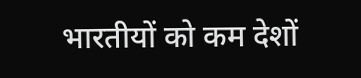भारतीयों को कम देशों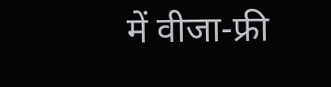में वीजा-फ्री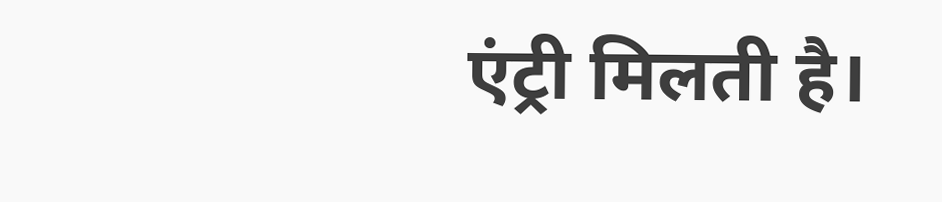एंट्री मिलती है।